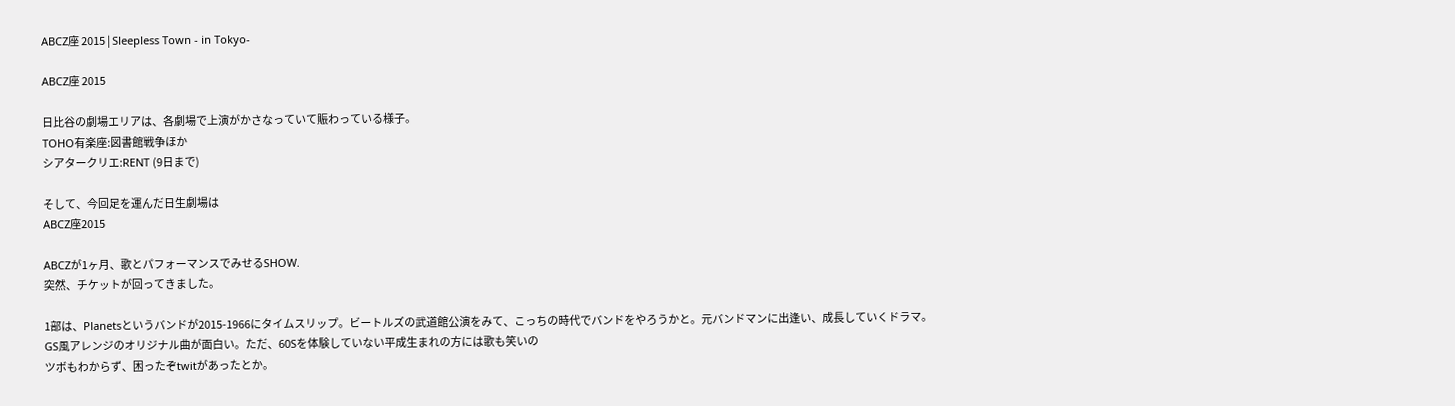ABCZ座 2015 | Sleepless Town - in Tokyo-

ABCZ座 2015

日比谷の劇場エリアは、各劇場で上演がかさなっていて賑わっている様子。
TOHO有楽座:図書館戦争ほか
シアタークリエ:RENT (9日まで)

そして、今回足を運んだ日生劇場は
ABCZ座2015

ABCZが1ヶ月、歌とパフォーマンスでみせるSHOW.
突然、チケットが回ってきました。

1部は、Planetsというバンドが2015-1966にタイムスリップ。ビートルズの武道館公演をみて、こっちの時代でバンドをやろうかと。元バンドマンに出逢い、成長していくドラマ。
GS風アレンジのオリジナル曲が面白い。ただ、60Sを体験していない平成生まれの方には歌も笑いの
ツボもわからず、困ったぞtwitがあったとか。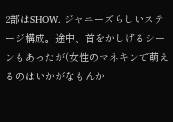2部はSHOW. ジャニーズらしいステージ構成。途中、首をかしげるシーンもあったが(女性のマネキンで萌えるのはいかがなもんか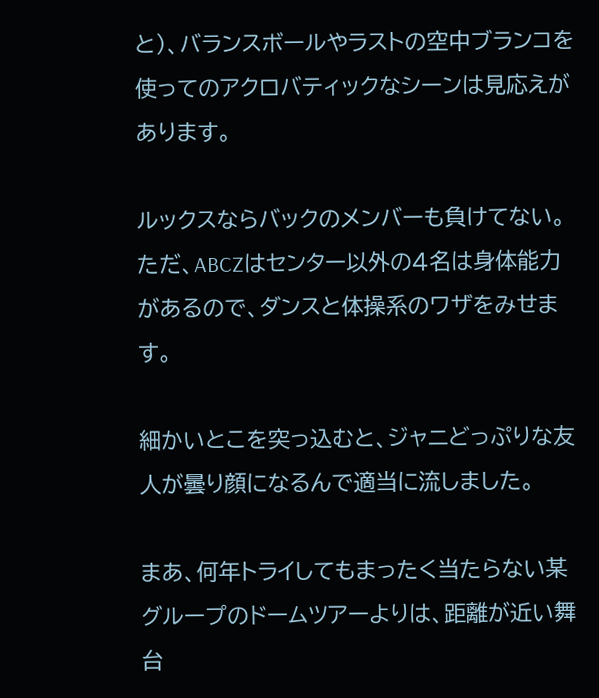と)、バランスボールやラストの空中ブランコを使ってのアクロバティックなシーンは見応えがあります。

ルックスならバックのメンバーも負けてない。ただ、ABCZはセンター以外の4名は身体能力があるので、ダンスと体操系のワザをみせます。

細かいとこを突っ込むと、ジャニどっぷりな友人が曇り顔になるんで適当に流しました。

まあ、何年トライしてもまったく当たらない某グループのドームツアーよりは、距離が近い舞台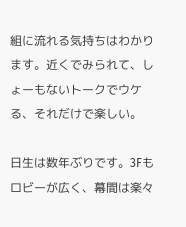組に流れる気持ちはわかります。近くでみられて、しょーもないトークでウケる、それだけで楽しい。

日生は数年ぶりです。3Fもロビーが広く、幕間は楽々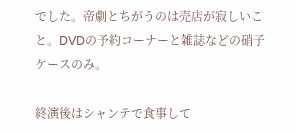でした。帝劇とちがうのは売店が寂しいこと。DVDの予約コーナーと雑誌などの硝子ケースのみ。

終演後はシャンテで食事して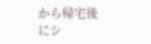から帰宅後にシ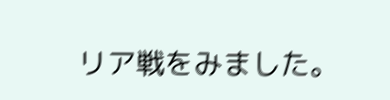リア戦をみました。